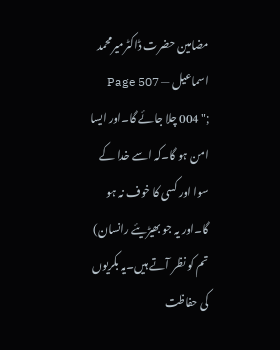مضامین حضرت ڈاکٹرمیرمحمد اسماعیل — Page 507
;" 004 چلا جائے گا۔اور ایسا امن ہو گا۔کہ اسے خدا کے سوا اور کسی کا خوف نہ ہو گا۔اور یہ جو بھیڑیئے رانسان) تم کو نظر آتے ہیں۔یہ بکریوں کی حفاظت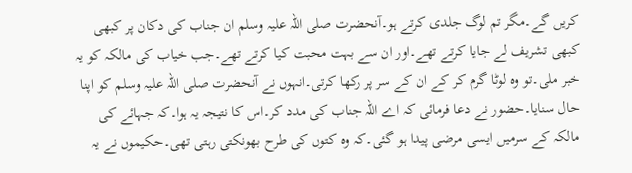کریں گے۔مگر تم لوگ جلدی کرتے ہو۔آنحضرت صلی اللہ علیہ وسلم ان جناب کی دکان پر کبھی کبھی تشریف لے جایا کرتے تھے۔اور ان سے بہت محبت کیا کرتے تھے۔جب خیاب کی مالکہ کو یہ خبر ملی۔تو وہ لوٹا گرم کر کے ان کے سر پر رکھا کرتی۔انہوں نے آنحضرت صلی اللہ علیہ وسلم کو اپنا حال سنایا۔حضور نے دعا فرمائی کہ اے اللہ جناب کی مدد کر۔اس کا نتیجہ یہ ہوا۔کہ جہائے کی مالکہ کے سرمیں ایسی مرضی پیدا ہو گئی۔کہ وہ کتوں کی طرح بھونکتی رہتی تھی۔حکیموں نے یہ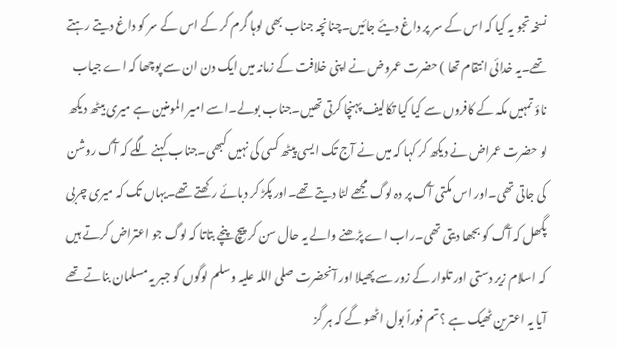نسخہ تجو یہ کیا کہ اس کے سر پر داغ دیئے جائیں۔چنانچہ جناب بھی لوہا گرم کر کے اس کے سر کو داغ دیتے رہتے تھے۔یہ خدائی انتقام تھا ) حضرت عمروض نے اپنی خلافت کے زمانہ میں ایک دن ان سے پوچھا کہ اے جیاب ناؤ تمہیں مکہ کے کافروں سے کیا کیا تکالیف پہنچا کرتی تھیں۔جناب بولے۔اسے امیر المومنین ہے میری بیٹھ دیکھ لو حضرت عمراض نے دیکھ کر کہا کہ میں نے آج تک ایسی پیٹھ کسی کی نہیں کبھی۔جناب کہنے لگے کہ آگ روشن کی جاتی تھی۔اور اس مکتی آگ پر دہ لوگ مجھے لٹا دیتے تھے۔اور پکڑ کر دبائے رکھتے تھے۔یہاں تک کہ میری چربی پگھل کہ آگ کو بجھا دیتی تھی۔راب اے پڑھنے والے یہ حال سن کر پیچ پنچے بتاتا کہ لوگ جو اعتراض کرتے ہیں کہ اسلام زیر دستی اور تلوار کے زور سے پھیلا اور آنحضرت صلی اللہ علیہ وسلم لوگوں کو جبر یہ مسلمان بناتے تھے آیا یہ اعترین ٹھیک ہے ؟ تم فوراً بول اٹھو گے کہ ہر گز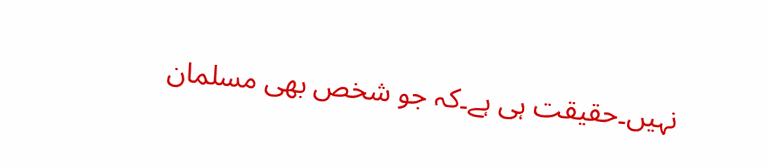نہیں۔حقیقت ہی ہے۔کہ جو شخص بھی مسلمان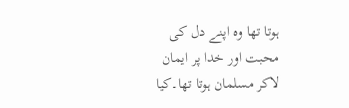ہوتا تھا وہ اپنے دل کی محبت اور خدا پر ایمان لاکر مسلمان ہوتا تھا۔کیا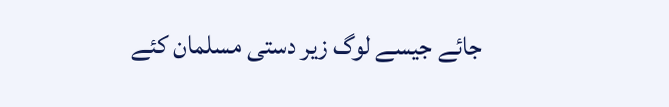جائے جیسے لوگ زیر دستی مسلمان کئے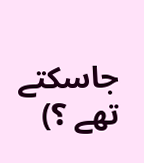جاسکتے تھے ؟)